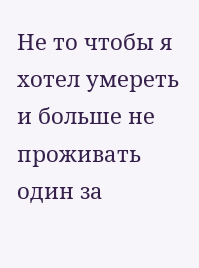Не то чтобы я хотел умереть и больше не проживать один за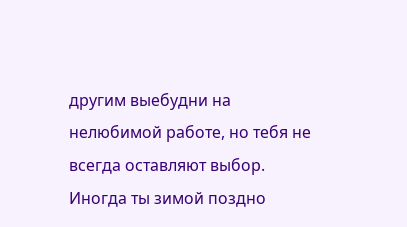другим выебудни на нелюбимой работе, но тебя не всегда оставляют выбор. Иногда ты зимой поздно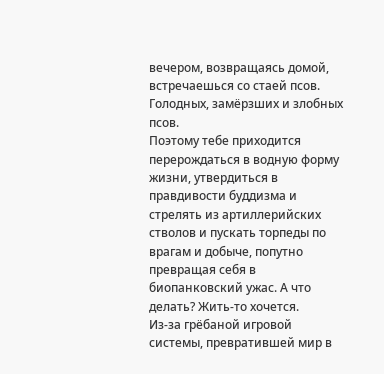вечером, возвращаясь домой, встречаешься со стаей псов. Голодных, замёрзших и злобных псов.
Поэтому тебе приходится перерождаться в водную форму жизни, утвердиться в правдивости буддизма и стрелять из артиллерийских стволов и пускать торпеды по врагам и добыче, попутно превращая себя в биопанковский ужас. А что делать? Жить-то хочется.
Из-за грёбаной игровой системы, превратившей мир в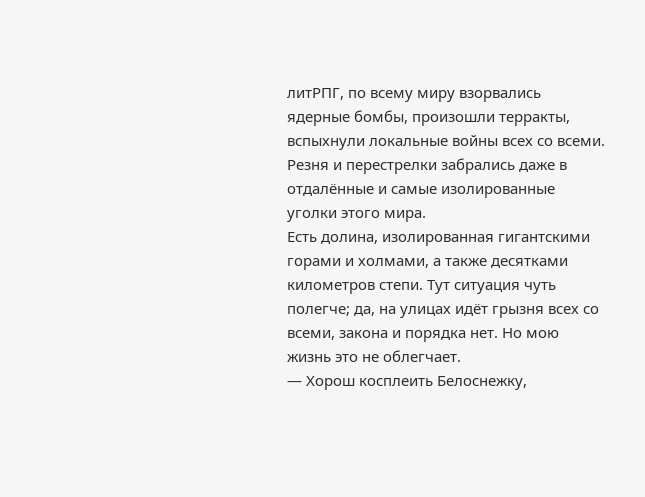литРПГ, по всему миру взорвались ядерные бомбы, произошли терракты, вспыхнули локальные войны всех со всеми. Резня и перестрелки забрались даже в отдалённые и самые изолированные уголки этого мира.
Есть долина, изолированная гигантскими горами и холмами, а также десятками километров степи. Тут ситуация чуть полегче; да, на улицах идёт грызня всех со всеми, закона и порядка нет. Но мою жизнь это не облегчает.
— Хорош косплеить Белоснежку,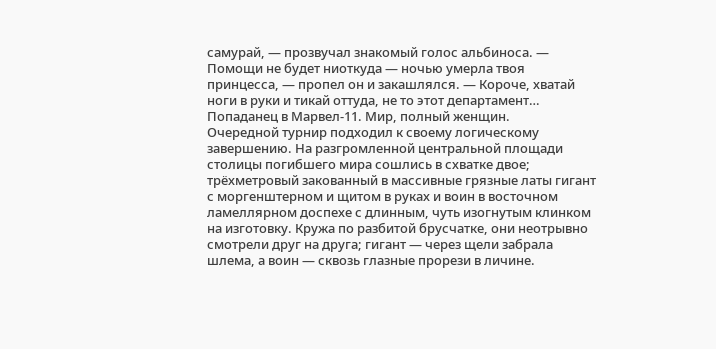самурай, — прозвучал знакомый голос альбиноса. — Помощи не будет ниоткуда — ночью умерла твоя принцесса, — пропел он и закашлялся. — Короче, хватай ноги в руки и тикай оттуда, не то этот департамент…
Попаданец в Марвел-11. Мир, полный женщин.
Очередной турнир подходил к своему логическому завершению. На разгромленной центральной площади столицы погибшего мира сошлись в схватке двое; трёхметровый закованный в массивные грязные латы гигант с моргенштерном и щитом в руках и воин в восточном ламеллярном доспехе с длинным, чуть изогнутым клинком на изготовку. Кружа по разбитой брусчатке, они неотрывно смотрели друг на друга; гигант — через щели забрала шлема, а воин — сквозь глазные прорези в личине.